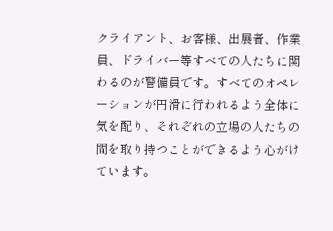クライアント、お客様、出展者、作業員、ドライバー等すべての人たちに関わるのが警備員です。すべてのオペレーションが円滑に行われるよう全体に気を配り、それぞれの立場の人たちの間を取り持つことができるよう心がけています。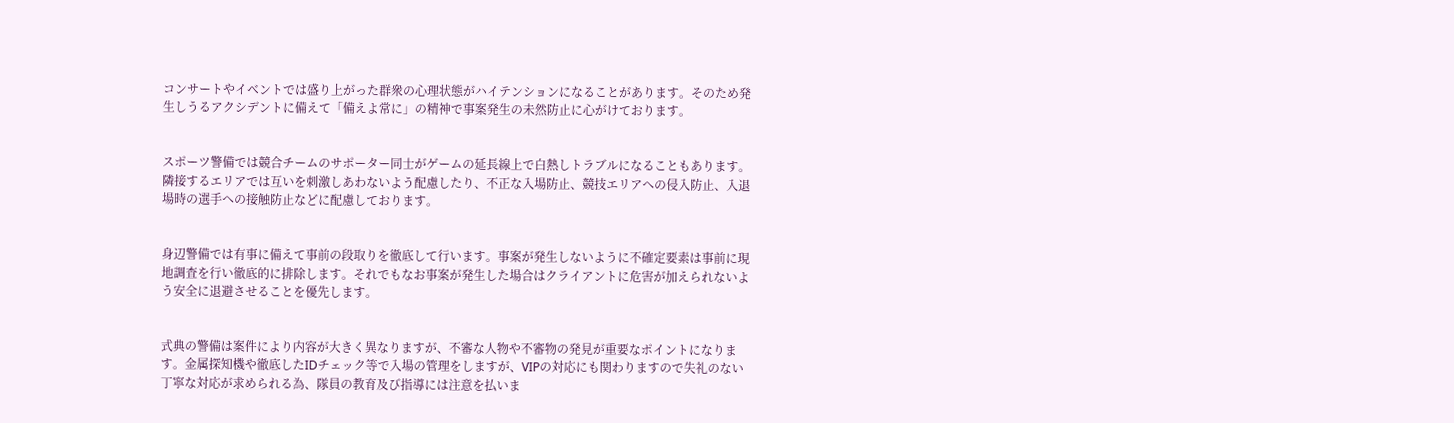コンサートやイベントでは盛り上がった群衆の心理状態がハイテンションになることがあります。そのため発生しうるアクシデントに備えて「備えよ常に」の精神で事案発生の未然防止に心がけております。


スポーツ警備では競合チームのサポーター同士がゲームの延長線上で白熱しトラブルになることもあります。隣接するエリアでは互いを刺激しあわないよう配慮したり、不正な入場防止、競技エリアへの侵入防止、入退場時の選手への接触防止などに配慮しております。


身辺警備では有事に備えて事前の段取りを徹底して行います。事案が発生しないように不確定要素は事前に現地調査を行い徹底的に排除します。それでもなお事案が発生した場合はクライアントに危害が加えられないよう安全に退避させることを優先します。


式典の警備は案件により内容が大きく異なりますが、不審な人物や不審物の発見が重要なポイントになります。金属探知機や徹底したIDチェック等で入場の管理をしますが、VIPの対応にも関わりますので失礼のない丁寧な対応が求められる為、隊員の教育及び指導には注意を払いま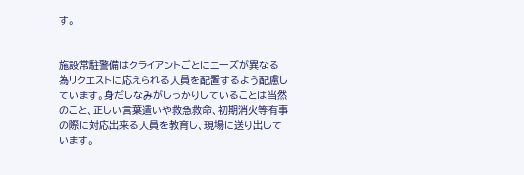す。


施設常駐警備はクライアントごとにニーズが異なる為リクエストに応えられる人員を配置するよう配慮しています。身だしなみがしっかりしていることは当然のこと、正しい言葉遣いや救急救命、初期消火等有事の際に対応出来る人員を教育し、現場に送り出しています。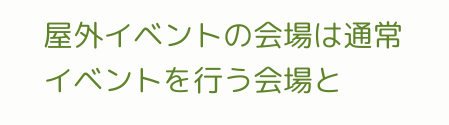屋外イベントの会場は通常イベントを行う会場と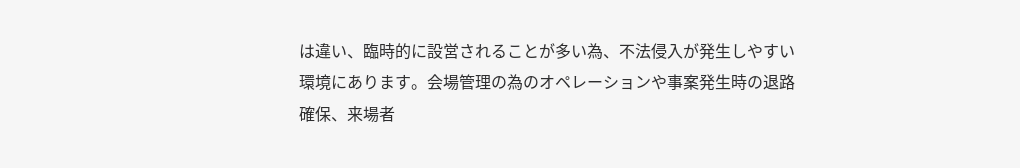は違い、臨時的に設営されることが多い為、不法侵入が発生しやすい環境にあります。会場管理の為のオペレーションや事案発生時の退路確保、来場者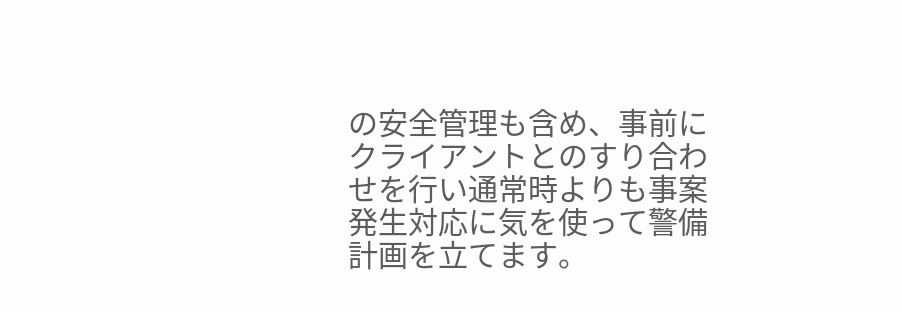の安全管理も含め、事前にクライアントとのすり合わせを行い通常時よりも事案発生対応に気を使って警備計画を立てます。